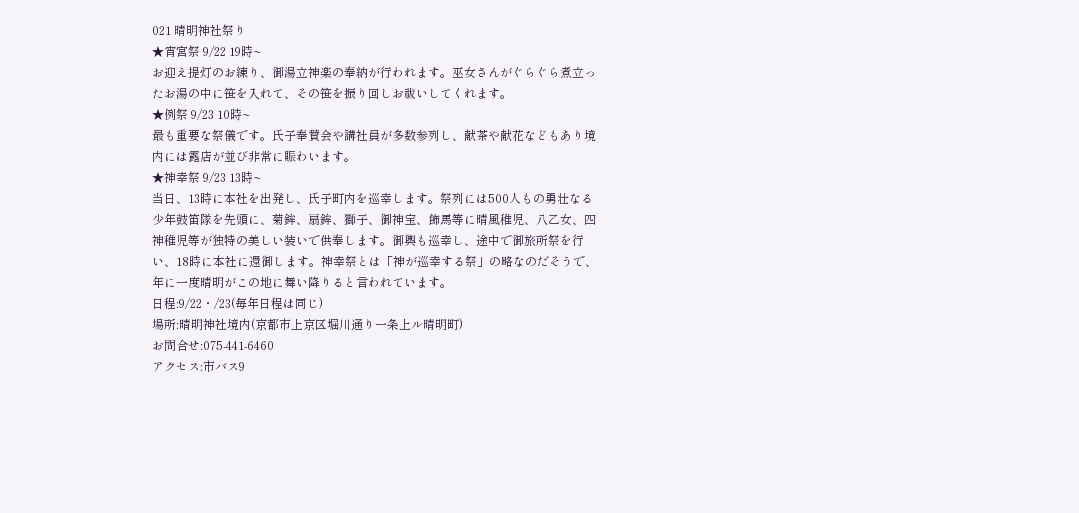021 晴明神社祭り
★宵宮祭 9/22 19時~
お迎え提灯のお練り、御湯立神楽の奉納が行われます。巫女さんがぐらぐら煮立ったお湯の中に笹を入れて、その笹を振り回しお祓いしてくれます。
★例祭 9/23 10時~
最も重要な祭儀です。氏子奉賛会や講社員が多数参列し、献茶や献花などもあり境内には露店が並び非常に賑わいます。
★神幸祭 9/23 13時~
当日、13時に本社を出発し、氏子町内を巡幸します。祭列には500人もの勇壮なる少年鼓笛隊を先頭に、菊鉾、扇鉾、獅子、御神宝、飾馬等に晴風稚児、八乙女、四神稚児等が独特の美しい装いで供奉します。御輿も巡幸し、途中で御旅所祭を行い、18時に本社に還御します。神幸祭とは「神が巡幸する祭」の略なのだそうで、年に一度晴明がこの地に舞い降りると言われています。
日程:9/22・/23(毎年日程は同じ)
場所:晴明神社境内(京都市上京区堀川通り一条上ル晴明町)
お問合せ:075-441-6460
アクセス:市バス9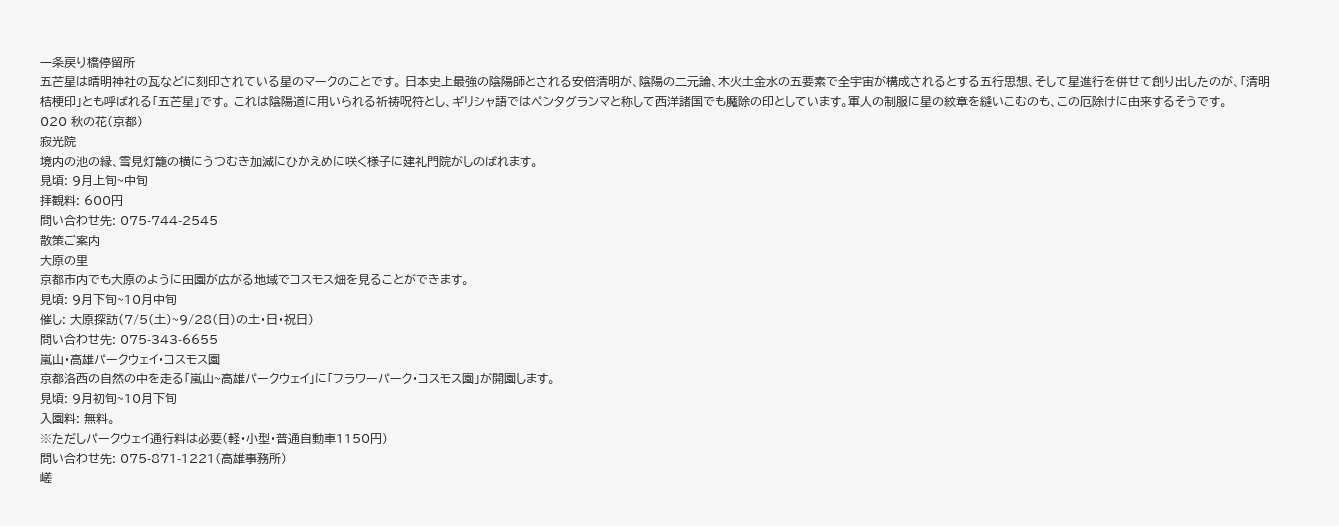一条戻り橋停留所
五芒星は晴明神社の瓦などに刻印されている星のマークのことです。 日本史上最強の陰陽師とされる安倍清明が、陰陽の二元論、木火土金水の五要素で全宇宙が構成されるとする五行思想、そして星進行を併せて創り出したのが、「清明桔梗印」とも呼ばれる「五芒星」です。 これは陰陽道に用いられる祈祷呪符とし、ギリシャ語ではペンタグランマと称して西洋諸国でも魔除の印としています。軍人の制服に星の紋章を縫いこむのも、この厄除けに由来するそうです。
020 秋の花(京都)
寂光院
境内の池の縁、雪見灯籠の横にうつむき加減にひかえめに咲く様子に建礼門院がしのばれます。
見頃: 9月上旬~中旬
拝観料: 600円
問い合わせ先: 075-744-2545
散策ご案内
大原の里
京都市内でも大原のように田園が広がる地域でコスモス畑を見ることができます。
見頃: 9月下旬~10月中旬
催し: 大原探訪(7/5(土)~9/28(日)の土・日・祝日)
問い合わせ先: 075-343-6655
嵐山・高雄パークウェイ・コスモス園
京都洛西の自然の中を走る「嵐山~高雄パークウェイ」に「フラワーパーク・コスモス園」が開園します。
見頃: 9月初旬~10月下旬
入園料: 無料。
※ただしパークウェイ通行料は必要(軽・小型・普通自動車1150円)
問い合わせ先: 075-871-1221(高雄事務所)
嵯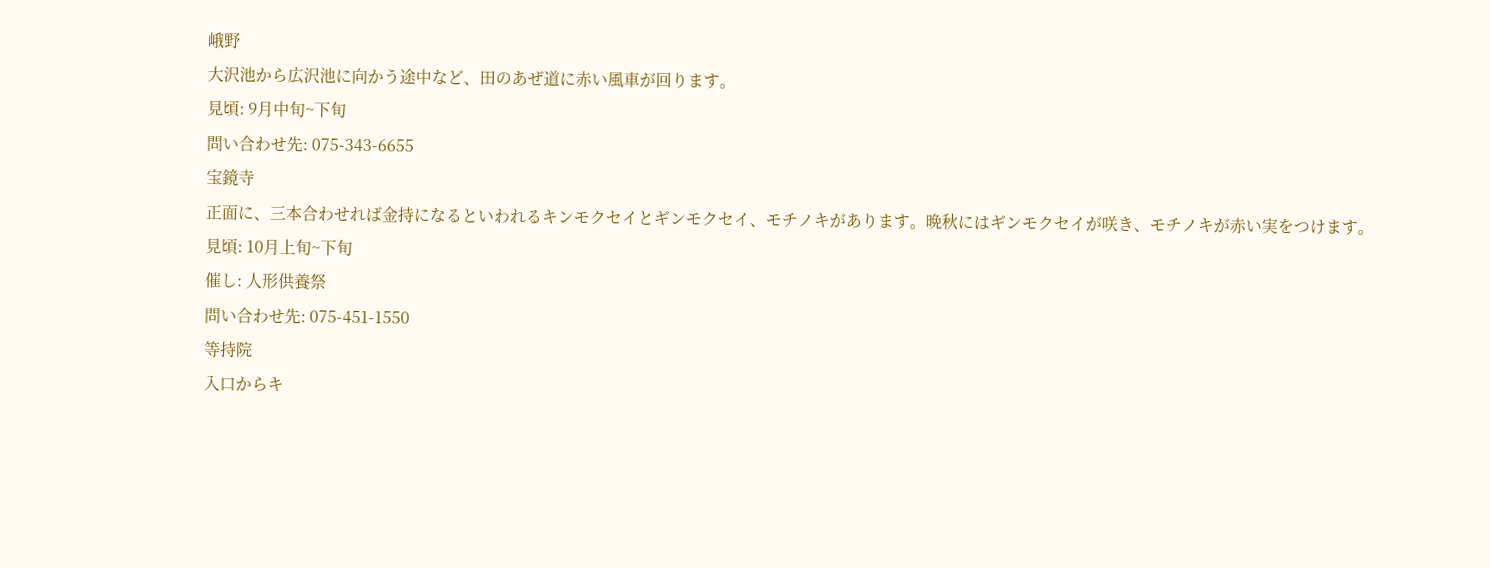峨野
大沢池から広沢池に向かう途中など、田のあぜ道に赤い風車が回ります。
見頃: 9月中旬~下旬
問い合わせ先: 075-343-6655
宝鏡寺
正面に、三本合わせれば金持になるといわれるキンモクセイとギンモクセイ、モチノキがあります。晩秋にはギンモクセイが咲き、モチノキが赤い実をつけます。
見頃: 10月上旬~下旬
催し: 人形供養祭
問い合わせ先: 075-451-1550
等持院
入口からキ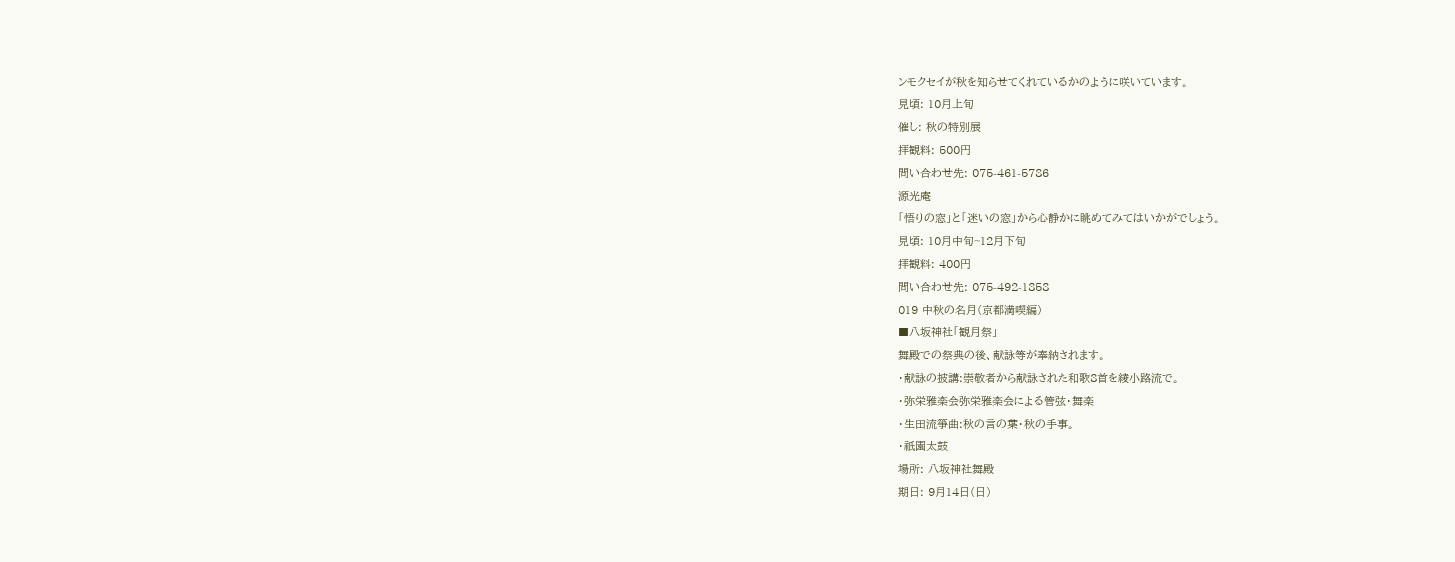ンモクセイが秋を知らせてくれているかのように咲いています。
見頃: 10月上旬
催し: 秋の特別展
拝観料: 500円
問い合わせ先: 075-461-5786
源光庵
「悟りの窓」と「迷いの窓」から心静かに眺めてみてはいかがでしょう。
見頃: 10月中旬~12月下旬
拝観料: 400円
問い合わせ先: 075-492-1858
019 中秋の名月(京都満喫編)
■八坂神社「観月祭」
舞殿での祭典の後、献詠等が奉納されます。
・献詠の披講:崇敬者から献詠された和歌8首を綾小路流で。
・弥栄雅楽会弥栄雅楽会による管弦・舞楽
・生田流箏曲:秋の言の葉・秋の手事。
・祇園太鼓
場所: 八坂神社舞殿
期日: 9月14日(日)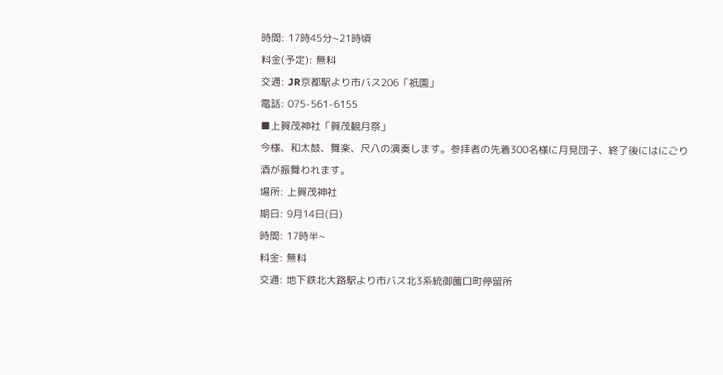時間: 17時45分~21時頃
料金(予定): 無料
交通: JR京都駅より市バス206「祇園」
電話: 075-561-6155
■上賀茂神社「賀茂観月祭」
今様、和太鼓、舞楽、尺八の演奏します。参拝者の先着300名様に月見団子、終了後にはにごり酒が振舞われます。
場所: 上賀茂神社
期日: 9月14日(日)
時間: 17時半~
料金: 無料
交通: 地下鉄北大路駅より市バス北3系統御薗口町停留所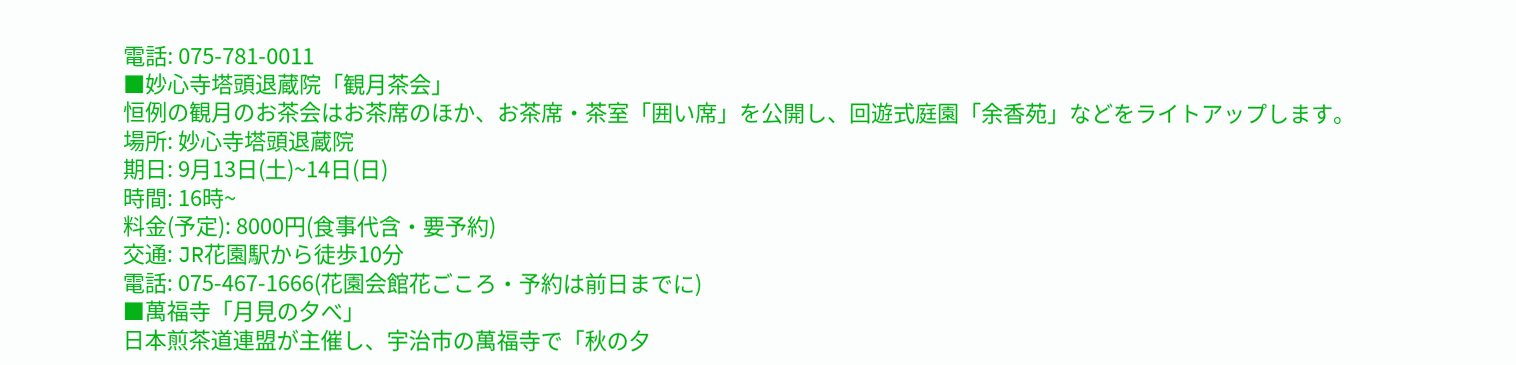電話: 075-781-0011
■妙心寺塔頭退蔵院「観月茶会」
恒例の観月のお茶会はお茶席のほか、お茶席・茶室「囲い席」を公開し、回遊式庭園「余香苑」などをライトアップします。
場所: 妙心寺塔頭退蔵院
期日: 9月13日(土)~14日(日)
時間: 16時~
料金(予定): 8000円(食事代含・要予約)
交通: JR花園駅から徒歩10分
電話: 075-467-1666(花園会館花ごころ・予約は前日までに)
■萬福寺「月見の夕べ」
日本煎茶道連盟が主催し、宇治市の萬福寺で「秋の夕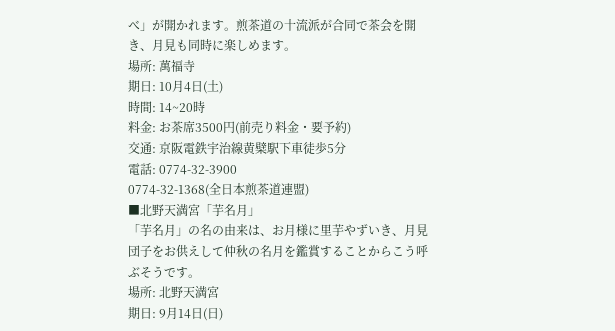べ」が開かれます。煎茶道の十流派が合同で茶会を開き、月見も同時に楽しめます。
場所: 萬福寺
期日: 10月4日(土)
時間: 14~20時
料金: お茶席3500円(前売り料金・要予約)
交通: 京阪電鉄宇治線黄檗駅下車徒歩5分
電話: 0774-32-3900
0774-32-1368(全日本煎茶道連盟)
■北野天満宮「芋名月」
「芋名月」の名の由来は、お月様に里芋やずいき、月見団子をお供えして仲秋の名月を鑑賞することからこう呼ぶそうです。
場所: 北野天満宮
期日: 9月14日(日)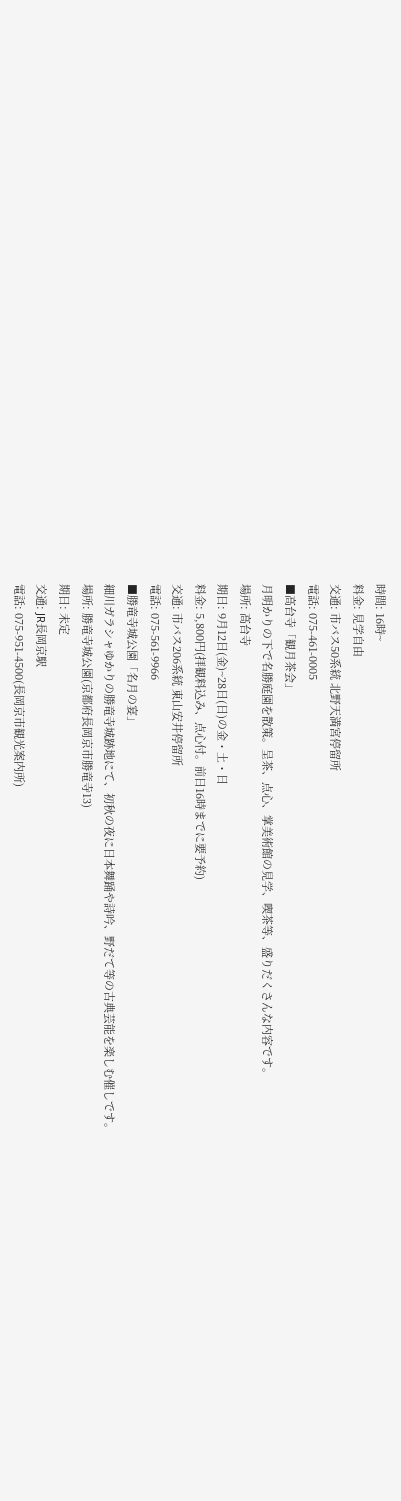時間: 16時~
料金: 見学自由
交通: 市バス50系統 北野天満宮停留所
電話: 075-461-0005
■高台寺「観月茶会」
月明かりの下で名勝庭園を散策。呈茶、点心、掌美術館の見学、喫茶等、盛りだくさんな内容です。
場所: 高台寺
期日: 9月12日(金)~28日(日)の金・土・日
料金: 5,800円(拝観料込み、点心付。前日16時までに要予約)
交通: 市バス206系統 東山安井停留所
電話: 075-561-9966
■勝竜寺城公園「名月の宴」
細川ガラシャゆかりの勝竜寺城跡地にて、初秋の夜に日本舞踊や詩吟、野だて等の古典芸能を楽しむ催しです。
場所: 勝竜寺城公園(京都府長岡京市勝竜寺13)
期日: 未定
交通: JR長岡京駅
電話: 075-951-4500(長岡京市観光案内所)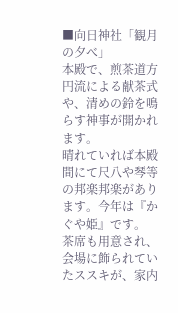■向日神社「観月の夕べ」
本殿で、煎茶道方円流による献茶式や、清めの鈴を鳴らす神事が開かれます。
晴れていれば本殿間にて尺八や琴等の邦楽邦楽があります。今年は『かぐや姫』です。
茶席も用意され、会場に飾られていたススキが、家内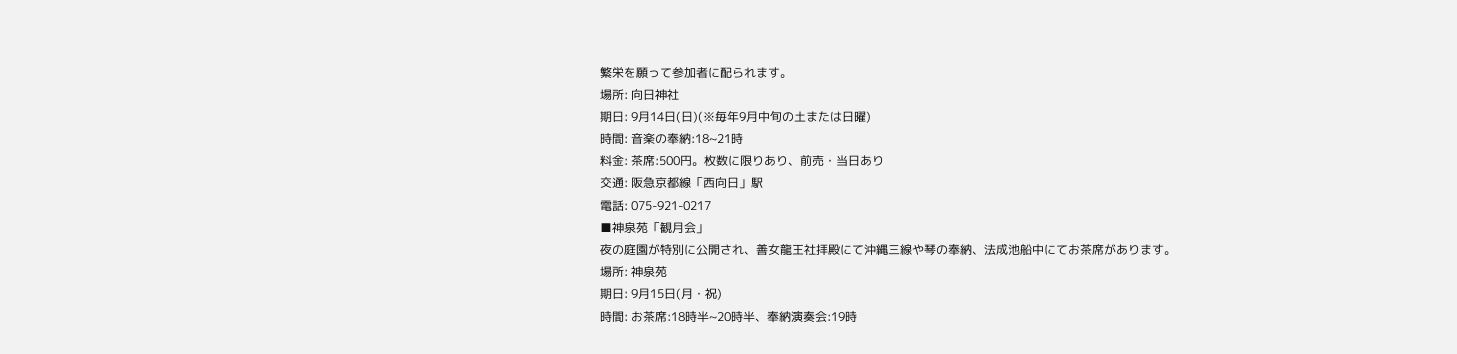繁栄を願って参加者に配られます。
場所: 向日神社
期日: 9月14日(日)(※毎年9月中旬の土または日曜)
時間: 音楽の奉納:18~21時
料金: 茶席:500円。枚数に限りあり、前売・当日あり
交通: 阪急京都線「西向日」駅
電話: 075-921-0217
■神泉苑「観月会」
夜の庭園が特別に公開され、善女龍王社拝殿にて沖縄三線や琴の奉納、法成池船中にてお茶席があります。
場所: 神泉苑
期日: 9月15日(月・祝)
時間: お茶席:18時半~20時半、奉納演奏会:19時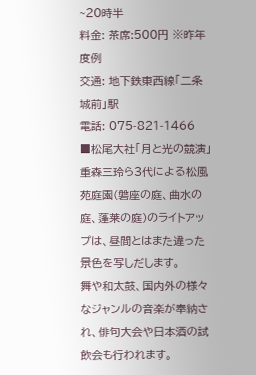~20時半
料金: 茶席:500円 ※昨年度例
交通: 地下鉄東西線「二条城前」駅
電話: 075-821-1466
■松尾大社「月と光の競演」
重森三玲ら3代による松風苑庭園(磐座の庭、曲水の庭、蓬莱の庭)のライトアップは、昼間とはまた違った景色を写しだします。
舞や和太鼓、国内外の様々なジャンルの音楽が奉納され、俳句大会や日本酒の試飲会も行われます。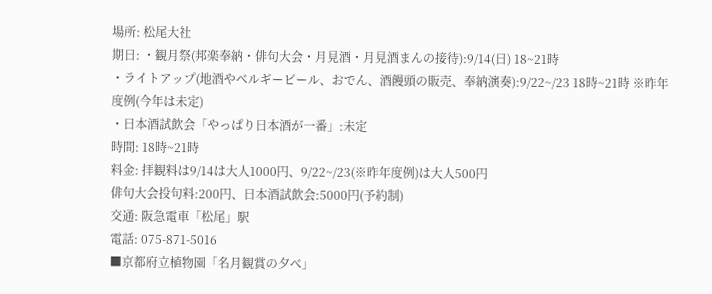場所: 松尾大社
期日: ・観月祭(邦楽奉納・俳句大会・月見酒・月見酒まんの接待):9/14(日) 18~21時
・ライトアップ(地酒やベルギービール、おでん、酒饅頭の販売、奉納演奏):9/22~/23 18時~21時 ※昨年度例(今年は未定)
・日本酒試飲会「やっぱり日本酒が一番」:未定
時間: 18時~21時
料金: 拝観料は9/14は大人1000円、9/22~/23(※昨年度例)は大人500円
俳句大会投句料:200円、日本酒試飲会:5000円(予約制)
交通: 阪急電車「松尾」駅
電話: 075-871-5016
■京都府立植物園「名月観賞の夕べ」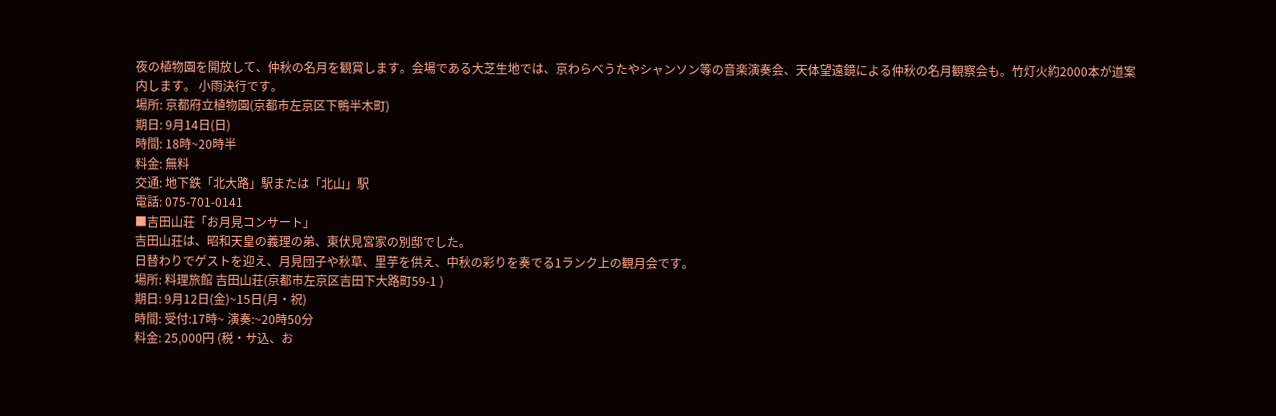夜の植物園を開放して、仲秋の名月を観賞します。会場である大芝生地では、京わらべうたやシャンソン等の音楽演奏会、天体望遠鏡による仲秋の名月観察会も。竹灯火約2000本が道案内します。 小雨決行です。
場所: 京都府立植物園(京都市左京区下鴨半木町)
期日: 9月14日(日)
時間: 18時~20時半
料金: 無料
交通: 地下鉄「北大路」駅または「北山」駅
電話: 075-701-0141
■吉田山荘「お月見コンサート」
吉田山荘は、昭和天皇の義理の弟、東伏見宮家の別邸でした。
日替わりでゲストを迎え、月見団子や秋草、里芋を供え、中秋の彩りを奏でる1ランク上の観月会です。
場所: 料理旅館 吉田山荘(京都市左京区吉田下大路町59-1 )
期日: 9月12日(金)~15日(月・祝)
時間: 受付:17時~ 演奏:~20時50分
料金: 25,000円 (税・サ込、お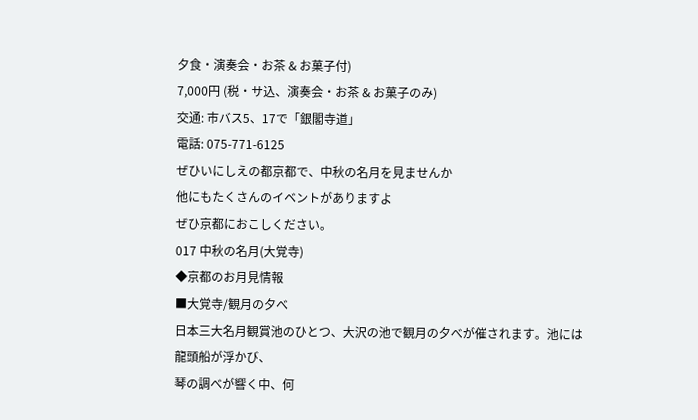夕食・演奏会・お茶 & お菓子付)
7,000円 (税・サ込、演奏会・お茶 & お菓子のみ)
交通: 市バス5、17で「銀閣寺道」
電話: 075-771-6125
ぜひいにしえの都京都で、中秋の名月を見ませんか
他にもたくさんのイベントがありますよ
ぜひ京都におこしください。
017 中秋の名月(大覚寺)
◆京都のお月見情報
■大覚寺/観月の夕べ
日本三大名月観賞池のひとつ、大沢の池で観月の夕べが催されます。池には龍頭船が浮かび、
琴の調べが響く中、何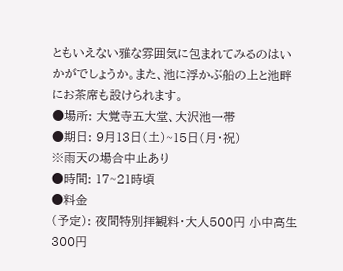ともいえない雅な雰囲気に包まれてみるのはいかがでしょうか。また、池に浮かぶ船の上と池畔にお茶席も設けられます。
●場所: 大覚寺五大堂、大沢池一帯
●期日: 9月13日(土)~15日(月・祝)
※雨天の場合中止あり
●時間: 17~21時頃
●料金
(予定): 夜間特別拝観料・大人500円 小中高生300円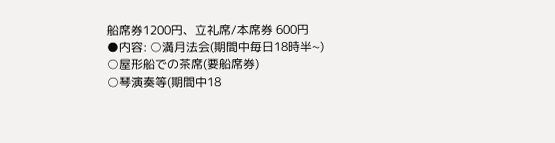船席券1200円、立礼席/本席券 600円
●内容: ○満月法会(期間中毎日18時半~)
○屋形船での茶席(要船席券)
○琴演奏等(期間中18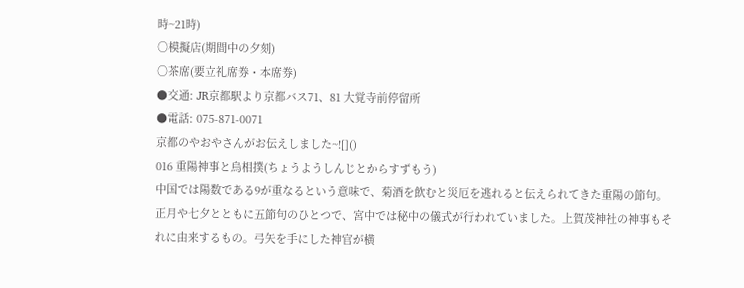時~21時)
○模擬店(期間中の夕刻)
○茶席(要立礼席券・本席券)
●交通: JR京都駅より京都バス71、81 大覚寺前停留所
●電話: 075-871-0071
京都のやおやさんがお伝えしました~![]()
016 重陽神事と烏相撲(ちょうようしんじとからすずもう)
中国では陽数である9が重なるという意味で、菊酒を飲むと災厄を逃れると伝えられてきた重陽の節句。正月や七夕とともに五節句のひとつで、宮中では秘中の儀式が行われていました。上賀茂神社の神事もそれに由来するもの。弓矢を手にした神官が横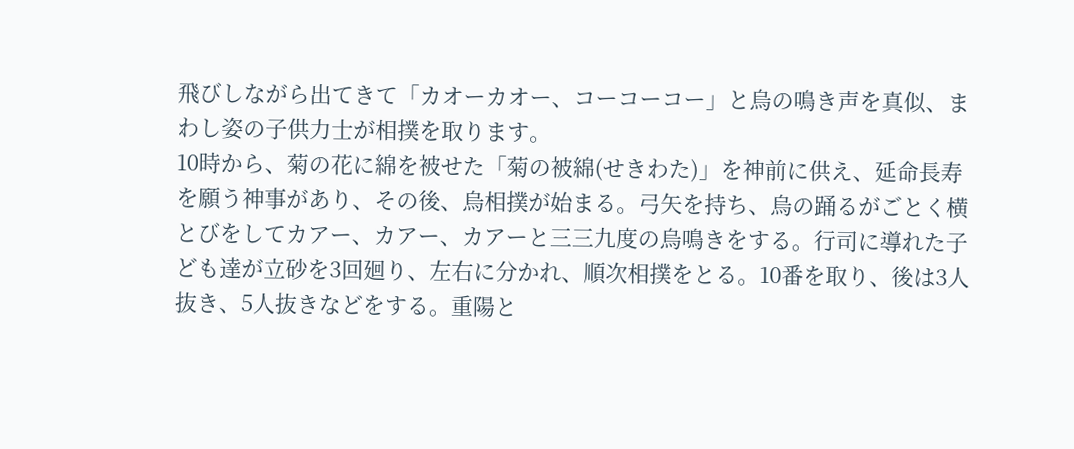飛びしながら出てきて「カオーカオー、コーコーコー」と烏の鳴き声を真似、まわし姿の子供力士が相撲を取ります。
10時から、菊の花に綿を被せた「菊の被綿(せきわた)」を神前に供え、延命長寿を願う神事があり、その後、烏相撲が始まる。弓矢を持ち、烏の踊るがごとく横とびをしてカアー、カアー、カアーと三三九度の烏鳴きをする。行司に導れた子ども達が立砂を3回廻り、左右に分かれ、順次相撲をとる。10番を取り、後は3人抜き、5人抜きなどをする。重陽と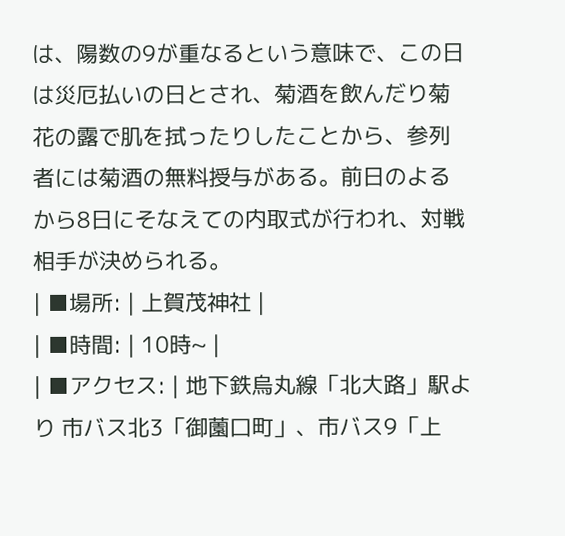は、陽数の9が重なるという意味で、この日は災厄払いの日とされ、菊酒を飲んだり菊花の露で肌を拭ったりしたことから、参列者には菊酒の無料授与がある。前日のよるから8日にそなえての内取式が行われ、対戦相手が決められる。
| ■場所: | 上賀茂神社 |
| ■時間: | 10時~ |
| ■アクセス: | 地下鉄烏丸線「北大路」駅より 市バス北3「御薗口町」、市バス9「上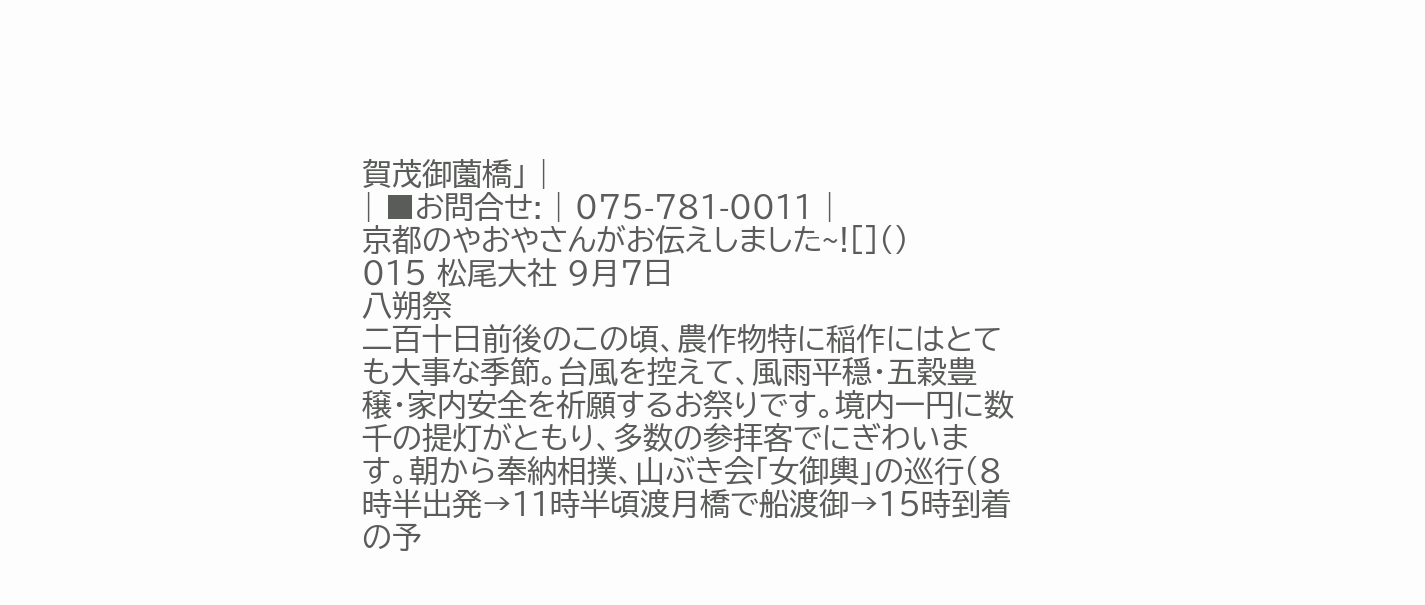賀茂御薗橋」 |
| ■お問合せ: | 075-781-0011 |
京都のやおやさんがお伝えしました~![]()
015 松尾大社 9月7日
八朔祭
二百十日前後のこの頃、農作物特に稲作にはとても大事な季節。台風を控えて、風雨平穏・五穀豊穣・家内安全を祈願するお祭りです。境内一円に数千の提灯がともり、多数の参拝客でにぎわいます。朝から奉納相撲、山ぶき会「女御輿」の巡行(8時半出発→11時半頃渡月橋で船渡御→15時到着の予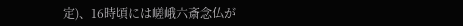定)、16時頃には嵯峨六斎念仏が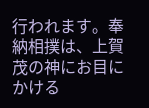行われます。奉納相撲は、上賀茂の神にお目にかける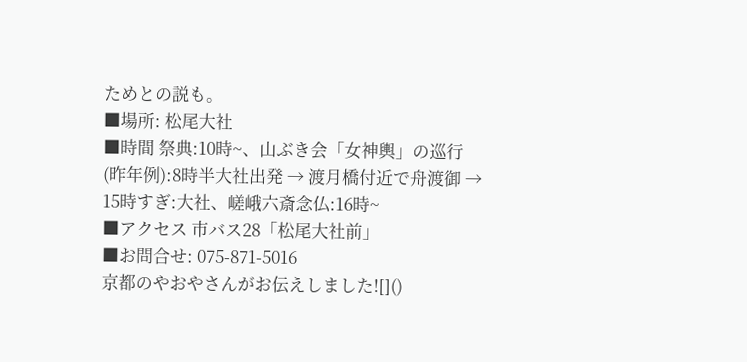ためとの説も。
■場所: 松尾大社
■時間 祭典:10時~、山ぶき会「女神輿」の巡行(昨年例):8時半大社出発 → 渡月橋付近で舟渡御 → 15時すぎ:大社、嵯峨六斎念仏:16時~
■アクセス 市バス28「松尾大社前」
■お問合せ: 075-871-5016
京都のやおやさんがお伝えしました![]()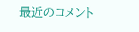最近のコメント